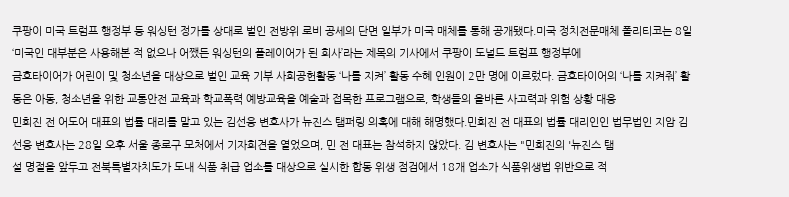쿠팡이 미국 트럼프 행정부 등 워싱턴 정가를 상대로 벌인 전방위 로비 공세의 단면 일부가 미국 매체를 통해 공개됐다.미국 정치전문매체 폴리티코는 8일 ‘미국인 대부분은 사용해본 적 없으나 어쨌든 워싱턴의 플레이어가 된 회사’라는 제목의 기사에서 쿠팡이 도널드 트럼프 행정부에
금호타이어가 어린이 및 청소년을 대상으로 벌인 교육 기부 사회공헌활동 ‘나를 지켜’ 활동 수혜 인원이 2만 명에 이르렀다. 금호타이어의 ‘나를 지켜줘’ 활동은 아동, 청소년을 위한 교통안전 교육과 학교폭력 예방교육을 예술과 접목한 프로그램으로, 학생들의 올바른 사고력과 위험 상황 대응
민희진 전 어도어 대표의 법률 대리를 맡고 있는 김선웅 변호사가 뉴진스 탬퍼링 의혹에 대해 해명했다.민희진 전 대표의 법률 대리인인 법무법인 지암 김선웅 변호사는 28일 오후 서울 종로구 모처에서 기자회견을 열었으며, 민 전 대표는 참석하지 않았다. 김 변호사는 "민희진의 '뉴진스 탬
설 명절을 앞두고 전북특별자치도가 도내 식품 취급 업소를 대상으로 실시한 합동 위생 점검에서 18개 업소가 식품위생법 위반으로 적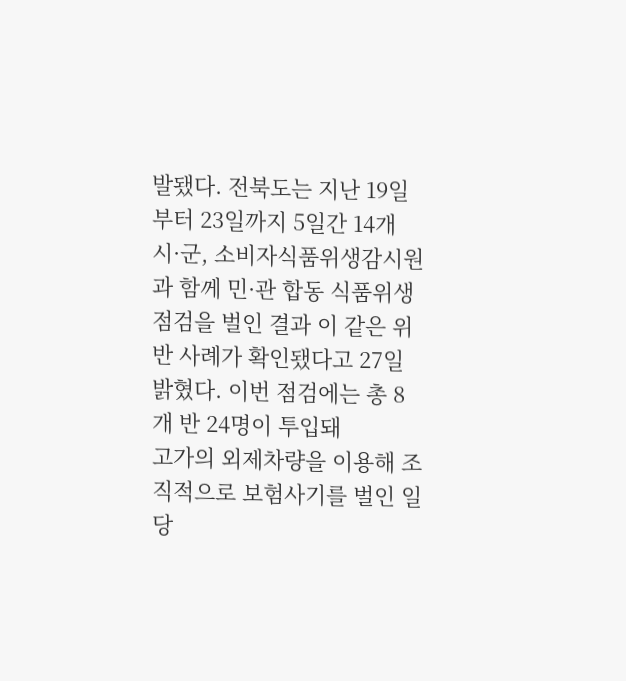발됐다. 전북도는 지난 19일부터 23일까지 5일간 14개 시·군, 소비자식품위생감시원과 함께 민·관 합동 식품위생 점검을 벌인 결과 이 같은 위반 사례가 확인됐다고 27일 밝혔다. 이번 점검에는 총 8개 반 24명이 투입돼
고가의 외제차량을 이용해 조직적으로 보험사기를 벌인 일당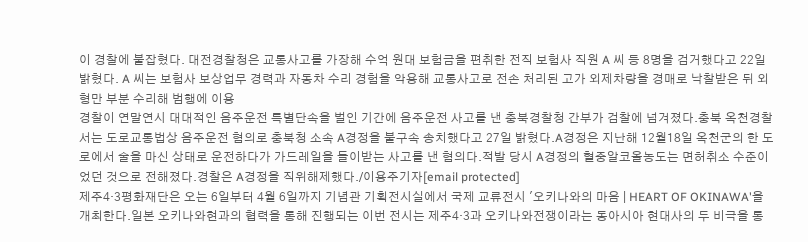이 경찰에 붙잡혔다. 대전경찰청은 교통사고를 가장해 수억 원대 보험금을 편취한 전직 보험사 직원 A 씨 등 8명을 검거했다고 22일 밝혔다. A 씨는 보험사 보상업무 경력과 자동차 수리 경험을 악용해 교통사고로 전손 처리된 고가 외제차량을 경매로 낙찰받은 뒤 외형만 부분 수리해 범행에 이용
경찰이 연말연시 대대적인 음주운전 특별단속을 벌인 기간에 음주운전 사고를 낸 충북경찰청 간부가 검찰에 넘겨졌다.충북 옥천경찰서는 도로교통법상 음주운전 혐의로 충북청 소속 A경정을 불구속 송치했다고 27일 밝혔다.A경정은 지난해 12월18일 옥천군의 한 도로에서 술을 마신 상태로 운전하다가 가드레일을 들이받는 사고를 낸 혐의다.적발 당시 A경정의 혈중알코올농도는 면허취소 수준이었던 것으로 전해졌다.경찰은 A경정을 직위해제했다./이용주기자[email protected]
제주4·3평화재단은 오는 6일부터 4월 6일까지 기념관 기획전시실에서 국제 교류전시 '오키나와의 마음 | HEART OF OKINAWA'을 개최한다.일본 오키나와현과의 협력을 통해 진행되는 이번 전시는 제주4·3과 오키나와전쟁이라는 동아시아 현대사의 두 비극을 통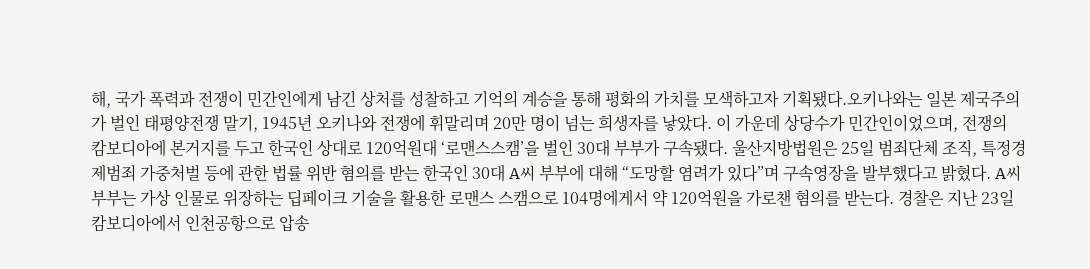해, 국가 폭력과 전쟁이 민간인에게 남긴 상처를 성찰하고 기억의 계승을 통해 평화의 가치를 모색하고자 기획됐다.오키나와는 일본 제국주의가 벌인 태평양전쟁 말기, 1945년 오키나와 전쟁에 휘말리며 20만 명이 넘는 희생자를 낳았다. 이 가운데 상당수가 민간인이었으며, 전쟁의
캄보디아에 본거지를 두고 한국인 상대로 120억원대 ‘로맨스스캠’을 벌인 30대 부부가 구속됐다. 울산지방법원은 25일 범죄단체 조직, 특정경제범죄 가중처벌 등에 관한 법률 위반 혐의를 받는 한국인 30대 A씨 부부에 대해 “도망할 염려가 있다”며 구속영장을 발부했다고 밝혔다. A씨 부부는 가상 인물로 위장하는 딥페이크 기술을 활용한 로맨스 스캠으로 104명에게서 약 120억원을 가로챈 혐의를 받는다. 경찰은 지난 23일 캄보디아에서 인천공항으로 압송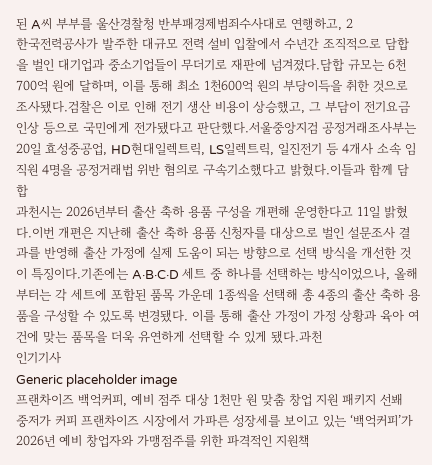된 A씨 부부를 울산경찰청 반부패경제범죄수사대로 연행하고, 2
한국전력공사가 발주한 대규모 전력 설비 입찰에서 수년간 조직적으로 담합을 벌인 대기업과 중소기업들이 무더기로 재판에 넘겨졌다.담합 규모는 6천700억 원에 달하며, 이를 통해 최소 1천600억 원의 부당이득을 취한 것으로 조사됐다.검찰은 이로 인해 전기 생산 비용이 상승했고, 그 부담이 전기요금 인상 등으로 국민에게 전가됐다고 판단했다.서울중앙지검 공정거래조사부는 20일 효성중공업, HD현대일렉트릭, LS일렉트릭, 일진전기 등 4개사 소속 임직원 4명을 공정거래법 위반 혐의로 구속기소했다고 밝혔다.이들과 함께 담합
과천시는 2026년부터 출산 축하 용품 구성을 개편해 운영한다고 11일 밝혔다.이번 개편은 지난해 출산 축하 용품 신청자를 대상으로 벌인 설문조사 결과를 반영해 출산 가정에 실제 도움이 되는 방향으로 선택 방식을 개선한 것이 특징이다.기존에는 A·B·C·D 세트 중 하나를 선택하는 방식이었으나, 올해부터는 각 세트에 포함된 품목 가운데 1종씩을 선택해 총 4종의 출산 축하 용품을 구성할 수 있도록 변경됐다. 이를 통해 출산 가정이 가정 상황과 육아 여건에 맞는 품목을 더욱 유연하게 선택할 수 있게 됐다.과천
인기기사
Generic placeholder image
프랜차이즈 백억커피, 예비 점주 대상 1천만 원 맞춤 창업 지원 패키지 선봬
중저가 커피 프랜차이즈 시장에서 가파른 성장세를 보이고 있는 ‘백억커피’가 2026년 예비 창업자와 가맹점주를 위한 파격적인 지원책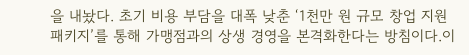을 내놨다. 초기 비용 부담을 대폭 낮춘 ‘1천만 원 규모 창업 지원 패키지’를 통해 가맹점과의 상생 경영을 본격화한다는 방침이다.이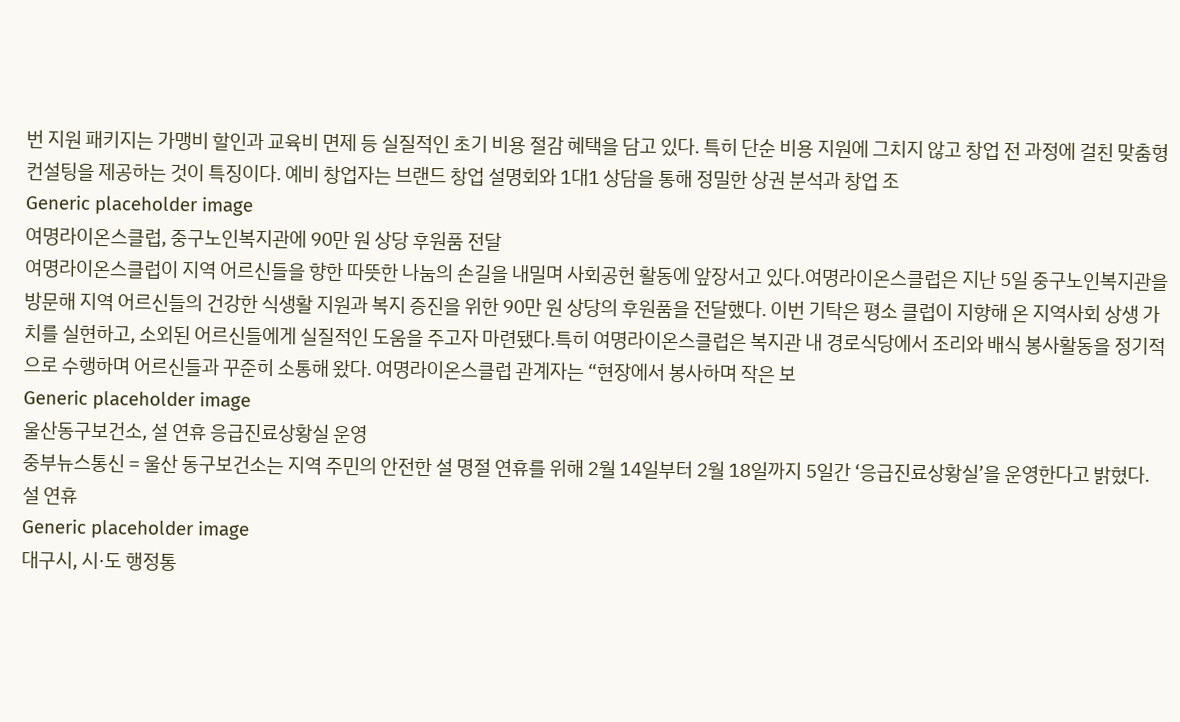번 지원 패키지는 가맹비 할인과 교육비 면제 등 실질적인 초기 비용 절감 혜택을 담고 있다. 특히 단순 비용 지원에 그치지 않고 창업 전 과정에 걸친 맞춤형 컨설팅을 제공하는 것이 특징이다. 예비 창업자는 브랜드 창업 설명회와 1대1 상담을 통해 정밀한 상권 분석과 창업 조
Generic placeholder image
여명라이온스클럽, 중구노인복지관에 90만 원 상당 후원품 전달
여명라이온스클럽이 지역 어르신들을 향한 따뜻한 나눔의 손길을 내밀며 사회공헌 활동에 앞장서고 있다.여명라이온스클럽은 지난 5일 중구노인복지관을 방문해 지역 어르신들의 건강한 식생활 지원과 복지 증진을 위한 90만 원 상당의 후원품을 전달했다. 이번 기탁은 평소 클럽이 지향해 온 지역사회 상생 가치를 실현하고, 소외된 어르신들에게 실질적인 도움을 주고자 마련됐다.특히 여명라이온스클럽은 복지관 내 경로식당에서 조리와 배식 봉사활동을 정기적으로 수행하며 어르신들과 꾸준히 소통해 왔다. 여명라이온스클럽 관계자는 “현장에서 봉사하며 작은 보
Generic placeholder image
울산동구보건소, 설 연휴 응급진료상황실 운영
중부뉴스통신 = 울산 동구보건소는 지역 주민의 안전한 설 명절 연휴를 위해 2월 14일부터 2월 18일까지 5일간 ‘응급진료상황실’을 운영한다고 밝혔다. 설 연휴
Generic placeholder image
대구시, 시·도 행정통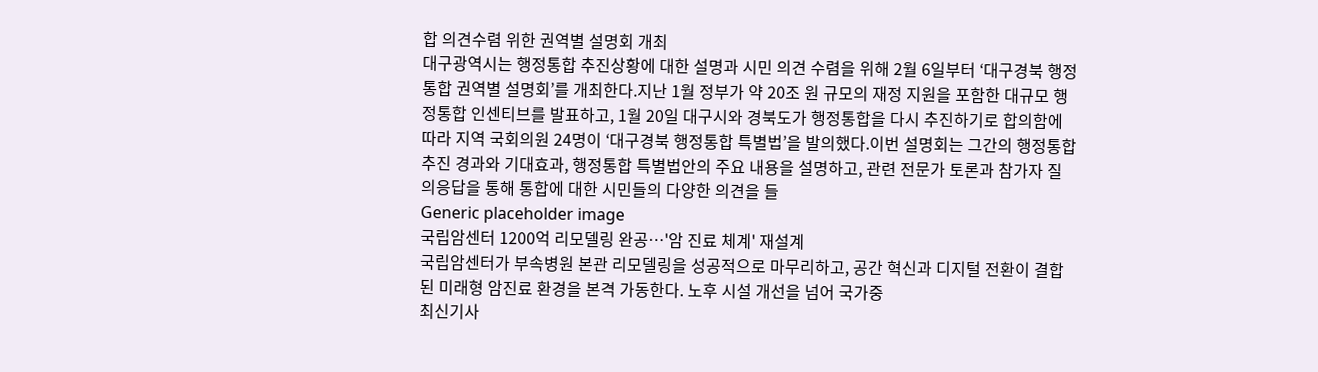합 의견수렴 위한 권역별 설명회 개최
대구광역시는 행정통합 추진상황에 대한 설명과 시민 의견 수렴을 위해 2월 6일부터 ‘대구경북 행정통합 권역별 설명회’를 개최한다.지난 1월 정부가 약 20조 원 규모의 재정 지원을 포함한 대규모 행정통합 인센티브를 발표하고, 1월 20일 대구시와 경북도가 행정통합을 다시 추진하기로 합의함에 따라 지역 국회의원 24명이 ‘대구경북 행정통합 특별법’을 발의했다.이번 설명회는 그간의 행정통합 추진 경과와 기대효과, 행정통합 특별법안의 주요 내용을 설명하고, 관련 전문가 토론과 참가자 질의응답을 통해 통합에 대한 시민들의 다양한 의견을 들
Generic placeholder image
국립암센터 1200억 리모델링 완공…'암 진료 체계' 재설계
국립암센터가 부속병원 본관 리모델링을 성공적으로 마무리하고, 공간 혁신과 디지털 전환이 결합된 미래형 암진료 환경을 본격 가동한다. 노후 시설 개선을 넘어 국가중
최신기사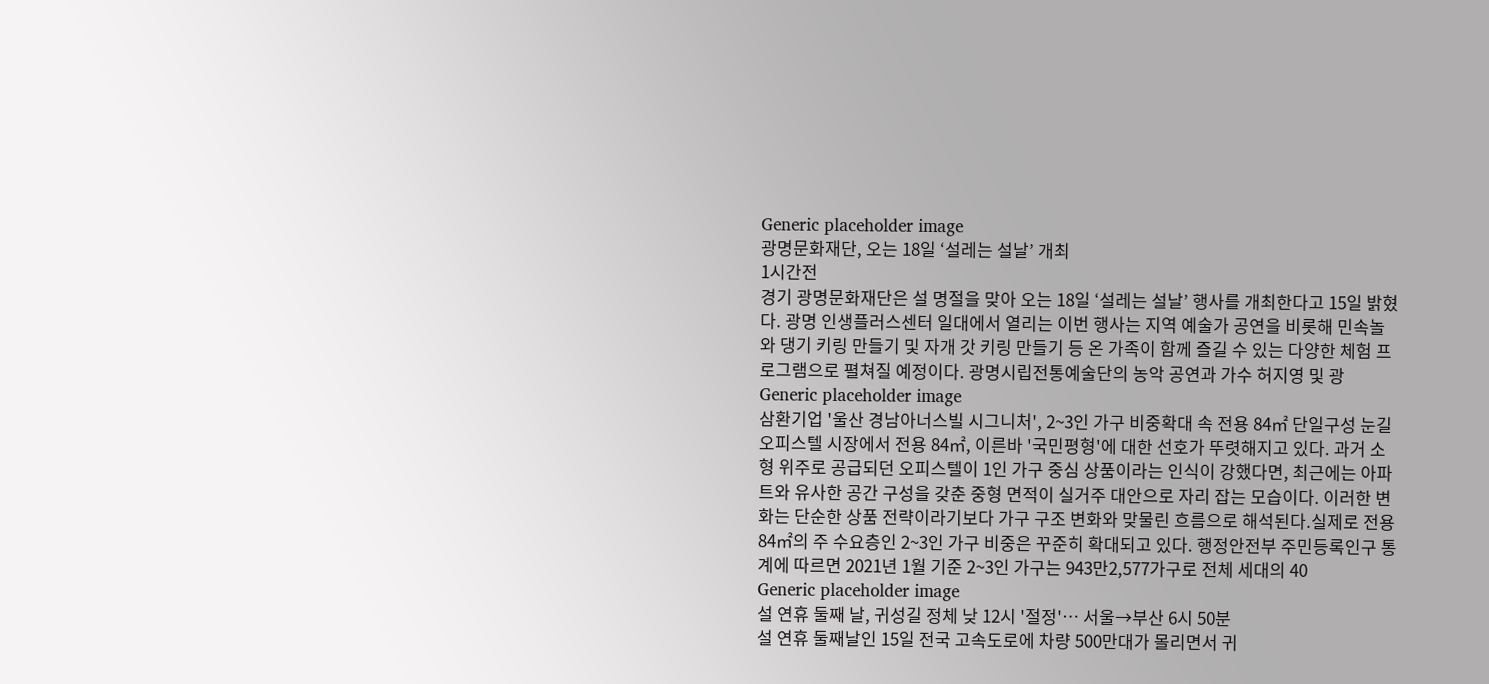Generic placeholder image
광명문화재단, 오는 18일 ‘설레는 설날’ 개최
1시간전
경기 광명문화재단은 설 명절을 맞아 오는 18일 ‘설레는 설날’ 행사를 개최한다고 15일 밝혔다. 광명 인생플러스센터 일대에서 열리는 이번 행사는 지역 예술가 공연을 비롯해 민속놀와 댕기 키링 만들기 및 자개 갓 키링 만들기 등 온 가족이 함께 즐길 수 있는 다양한 체험 프로그램으로 펼쳐질 예정이다. 광명시립전통예술단의 농악 공연과 가수 허지영 및 광
Generic placeholder image
삼환기업 '울산 경남아너스빌 시그니처', 2~3인 가구 비중확대 속 전용 84㎡ 단일구성 눈길
오피스텔 시장에서 전용 84㎡, 이른바 '국민평형'에 대한 선호가 뚜렷해지고 있다. 과거 소형 위주로 공급되던 오피스텔이 1인 가구 중심 상품이라는 인식이 강했다면, 최근에는 아파트와 유사한 공간 구성을 갖춘 중형 면적이 실거주 대안으로 자리 잡는 모습이다. 이러한 변화는 단순한 상품 전략이라기보다 가구 구조 변화와 맞물린 흐름으로 해석된다.실제로 전용 84㎡의 주 수요층인 2~3인 가구 비중은 꾸준히 확대되고 있다. 행정안전부 주민등록인구 통계에 따르면 2021년 1월 기준 2~3인 가구는 943만2,577가구로 전체 세대의 40
Generic placeholder image
설 연휴 둘째 날, 귀성길 정체 낮 12시 '절정'… 서울→부산 6시 50분
설 연휴 둘째날인 15일 전국 고속도로에 차량 500만대가 몰리면서 귀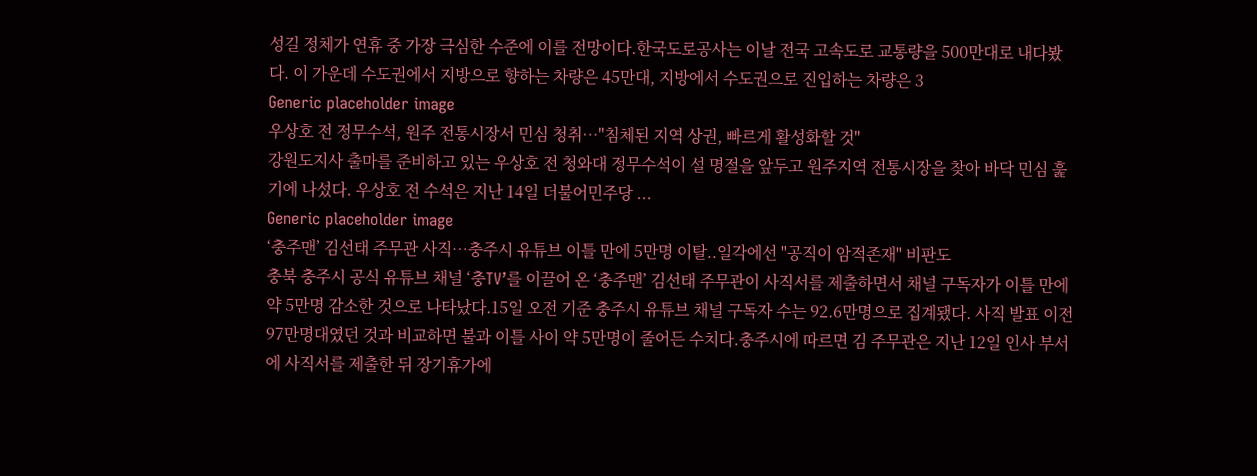성길 정체가 연휴 중 가장 극심한 수준에 이를 전망이다.한국도로공사는 이날 전국 고속도로 교통량을 500만대로 내다봤다. 이 가운데 수도권에서 지방으로 향하는 차량은 45만대, 지방에서 수도권으로 진입하는 차량은 3
Generic placeholder image
우상호 전 정무수석, 원주 전통시장서 민심 청취…"침체된 지역 상권, 빠르게 활성화할 것"
강원도지사 출마를 준비하고 있는 우상호 전 청와대 정무수석이 설 명절을 앞두고 원주지역 전통시장을 찾아 바닥 민심 훑기에 나섰다. 우상호 전 수석은 지난 14일 더불어민주당 ...
Generic placeholder image
‘충주맨’ 김선태 주무관 사직…충주시 유튜브 이틀 만에 5만명 이탈..일각에선 "공직이 암적존재" 비판도
충북 충주시 공식 유튜브 채널 ‘충TV’를 이끌어 온 ‘충주맨’ 김선태 주무관이 사직서를 제출하면서 채널 구독자가 이틀 만에 약 5만명 감소한 것으로 나타났다.15일 오전 기준 충주시 유튜브 채널 구독자 수는 92.6만명으로 집계됐다. 사직 발표 이전 97만명대였던 것과 비교하면 불과 이틀 사이 약 5만명이 줄어든 수치다.충주시에 따르면 김 주무관은 지난 12일 인사 부서에 사직서를 제출한 뒤 장기휴가에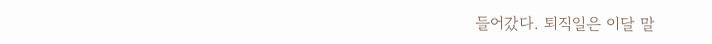들어갔다. 퇴직일은 이달 말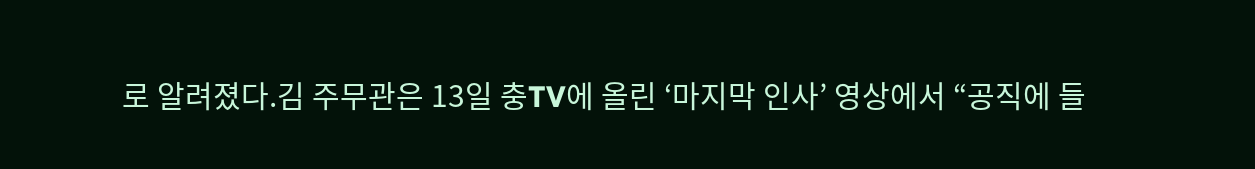로 알려졌다.김 주무관은 13일 충TV에 올린 ‘마지막 인사’ 영상에서 “공직에 들